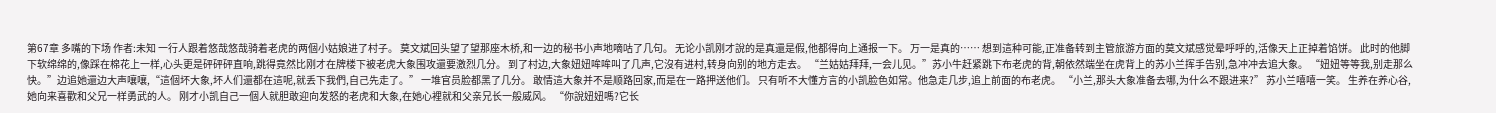第67章 多嘴的下场 作者:未知 一行人跟着悠哉悠哉骑着老虎的两個小姑娘进了村子。 莫文斌回头望了望那座木桥,和一边的秘书小声地嘀咕了几句。 无论小凯刚才說的是真還是假,他都得向上通报一下。 万一是真的…… 想到這种可能,正准备转到主管旅游方面的莫文斌感觉晕呼呼的,活像天上正掉着馅饼。 此时的他脚下软绵绵的,像踩在棉花上一样,心头更是砰砰砰直响,跳得竟然比刚才在牌楼下被老虎大象围攻還要激烈几分。 到了村边,大象妞妞哞哞叫了几声,它沒有进村,转身向别的地方走去。 “兰姑姑拜拜,一会儿见。”苏小牛赶紧跳下布老虎的背,朝依然端坐在虎背上的苏小兰挥手告别,急冲冲去追大象。 “妞妞等等我,别走那么快。”边追她還边大声嚷嚷,“這個坏大象,坏人们還都在這呢,就丢下我們,自己先走了。” 一堆官员脸都黑了几分。 敢情這大象并不是顺路回家,而是在一路押送他们。 只有听不大懂方言的小凯脸色如常。他急走几步,追上前面的布老虎。 “小兰,那头大象准备去哪,为什么不跟进来?” 苏小兰嘻嘻一笑。 生养在养心谷,她向来喜歡和父兄一样勇武的人。 刚才小凯自己一個人就胆敢迎向发怒的老虎和大象,在她心裡就和父亲兄长一般威风。 “你說妞妞嗎?它长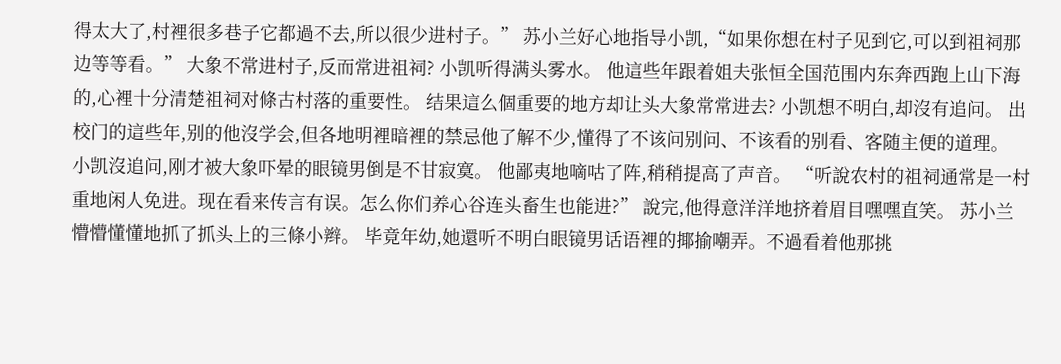得太大了,村裡很多巷子它都過不去,所以很少进村子。” 苏小兰好心地指导小凯,“如果你想在村子见到它,可以到祖祠那边等等看。” 大象不常进村子,反而常进祖祠? 小凯听得满头雾水。 他這些年跟着姐夫张恒全国范围内东奔西跑上山下海的,心裡十分清楚祖祠对條古村落的重要性。 结果這么個重要的地方却让头大象常常进去? 小凯想不明白,却沒有追问。 出校门的這些年,别的他沒学会,但各地明裡暗裡的禁忌他了解不少,懂得了不该问别问、不该看的别看、客随主便的道理。 小凯沒追问,刚才被大象吓晕的眼镜男倒是不甘寂寞。 他鄙夷地嘀咕了阵,稍稍提高了声音。 “听說农村的祖祠通常是一村重地闲人免进。现在看来传言有误。怎么你们养心谷连头畜生也能进?” 說完,他得意洋洋地挤着眉目嘿嘿直笑。 苏小兰懵懵懂懂地抓了抓头上的三條小辫。 毕竟年幼,她還听不明白眼镜男话语裡的揶揄嘲弄。不過看着他那挑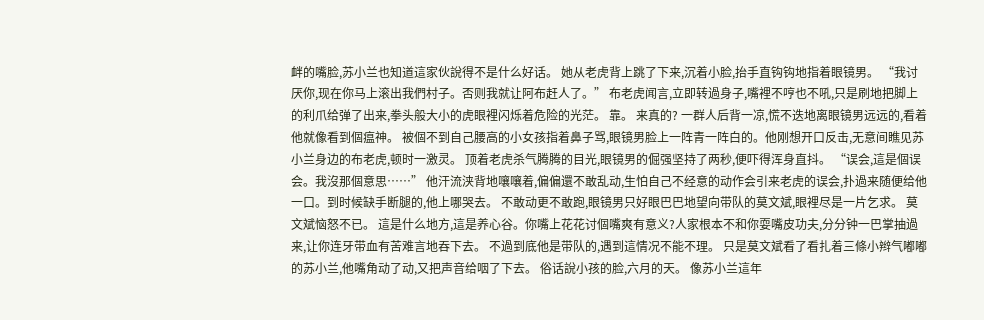衅的嘴脸,苏小兰也知道這家伙說得不是什么好话。 她从老虎背上跳了下来,沉着小脸,抬手直钩钩地指着眼镜男。 “我讨厌你,现在你马上滚出我們村子。否则我就让阿布赶人了。” 布老虎闻言,立即转過身子,嘴裡不哼也不吼,只是刷地把脚上的利爪给弹了出来,拳头般大小的虎眼裡闪烁着危险的光茫。 靠。 来真的? 一群人后背一凉,慌不迭地离眼镜男远远的,看着他就像看到個瘟神。 被個不到自己腰高的小女孩指着鼻子骂,眼镜男脸上一阵青一阵白的。他刚想开口反击,无意间瞧见苏小兰身边的布老虎,顿时一激灵。 顶着老虎杀气腾腾的目光,眼镜男的倔强坚持了两秒,便吓得浑身直抖。 “误会,這是個误会。我沒那個意思……” 他汗流浃背地嚷嚷着,偏偏還不敢乱动,生怕自己不经意的动作会引来老虎的误会,扑過来随便给他一口。到时候缺手断腿的,他上哪哭去。 不敢动更不敢跑,眼镜男只好眼巴巴地望向带队的莫文斌,眼裡尽是一片乞求。 莫文斌恼怒不已。 這是什么地方,這是养心谷。你嘴上花花讨個嘴爽有意义?人家根本不和你耍嘴皮功夫,分分钟一巴掌抽過来,让你连牙带血有苦难言地吞下去。 不過到底他是带队的,遇到這情况不能不理。 只是莫文斌看了看扎着三條小辫气嘟嘟的苏小兰,他嘴角动了动,又把声音给咽了下去。 俗话說小孩的脸,六月的天。 像苏小兰這年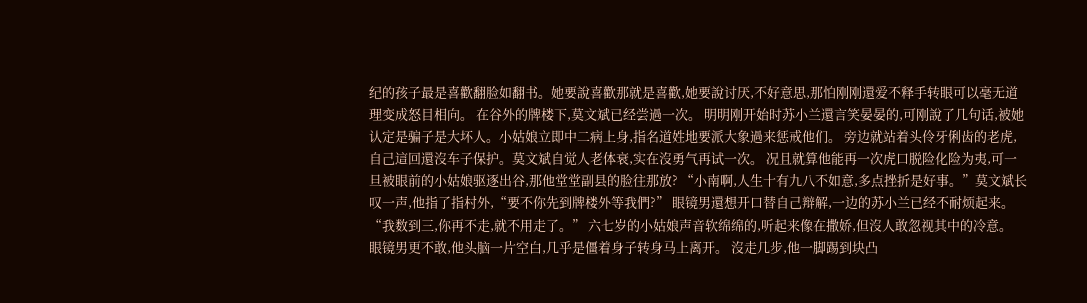纪的孩子最是喜歡翻脸如翻书。她要說喜歡那就是喜歡,她要說讨厌,不好意思,那怕刚刚還爱不释手转眼可以毫无道理变成怒目相向。 在谷外的牌楼下,莫文斌已经尝過一次。 明明刚开始时苏小兰還言笑晏晏的,可刚說了几句话,被她认定是骗子是大坏人。小姑娘立即中二病上身,指名道姓地要派大象過来惩戒他们。 旁边就站着头伶牙俐齿的老虎,自己這回還沒车子保护。莫文斌自觉人老体衰,实在沒勇气再试一次。 况且就算他能再一次虎口脱险化险为夷,可一旦被眼前的小姑娘驱逐出谷,那他堂堂副县的脸往那放? “小南啊,人生十有九八不如意,多点挫折是好事。”莫文斌长叹一声,他指了指村外,“要不你先到牌楼外等我們?” 眼镜男還想开口替自己辩解,一边的苏小兰已经不耐烦起来。 “我数到三,你再不走,就不用走了。” 六七岁的小姑娘声音软绵绵的,听起来像在撒娇,但沒人敢忽视其中的冷意。 眼镜男更不敢,他头脑一片空白,几乎是僵着身子转身马上离开。 沒走几步,他一脚踢到块凸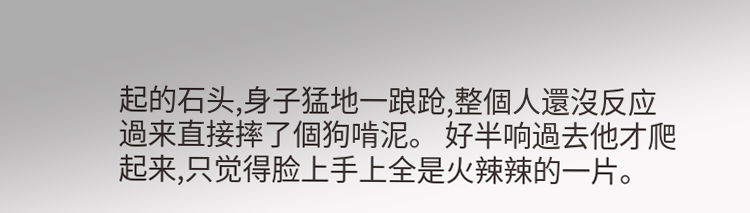起的石头,身子猛地一踉跄,整個人還沒反应過来直接摔了個狗啃泥。 好半响過去他才爬起来,只觉得脸上手上全是火辣辣的一片。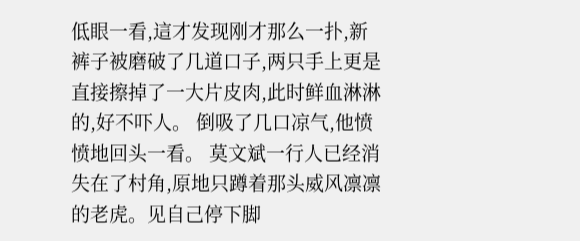低眼一看,這才发现刚才那么一扑,新裤子被磨破了几道口子,两只手上更是直接擦掉了一大片皮肉,此时鲜血淋淋的,好不吓人。 倒吸了几口凉气,他愤愤地回头一看。 莫文斌一行人已经消失在了村角,原地只蹲着那头威风凛凛的老虎。见自己停下脚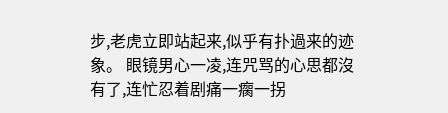步,老虎立即站起来,似乎有扑過来的迹象。 眼镜男心一凌,连咒骂的心思都沒有了,连忙忍着剧痛一瘸一拐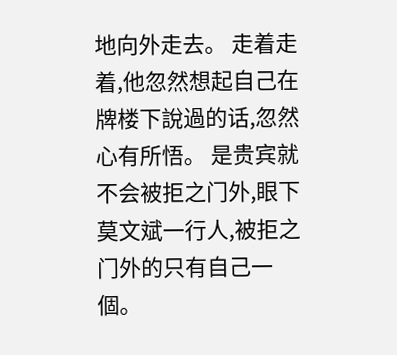地向外走去。 走着走着,他忽然想起自己在牌楼下說過的话,忽然心有所悟。 是贵宾就不会被拒之门外,眼下莫文斌一行人,被拒之门外的只有自己一個。